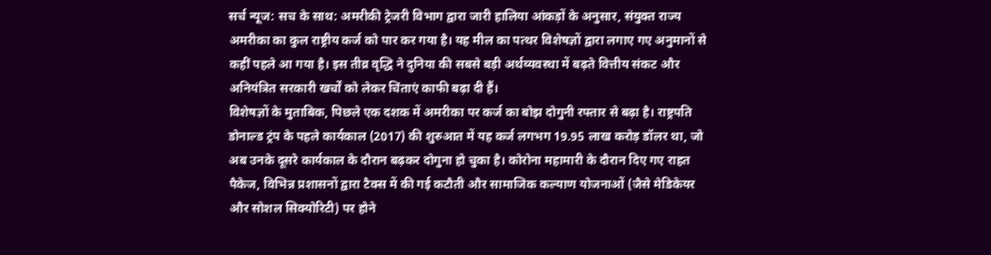सर्च न्यूज: सच के साथ: अमरीकी ट्रेजरी विभाग द्वारा जारी हालिया आंकड़ों के अनुसार, संयुक्त राज्य अमरीका का कुल राष्ट्रीय कर्ज को पार कर गया है। यह मील का पत्थर विशेषज्ञों द्वारा लगाए गए अनुमानों से कहीं पहले आ गया है। इस तीव्र वृद्धि ने दुनिया की सबसे बड़ी अर्थव्यवस्था में बढ़ते वित्तीय संकट और अनियंत्रित सरकारी खर्चों को लेकर चिंताएं काफी बढ़ा दी हैं।
विशेषज्ञों के मुताबिक, पिछले एक दशक में अमरीका पर कर्ज का बोझ दोगुनी रफ्तार से बढ़ा है। राष्ट्रपति डोनाल्ड ट्रंप के पहले कार्यकाल (2017) की शुरुआत में यह कर्ज लगभग 19.95 लाख करोड़ डॉलर था, जो अब उनके दूसरे कार्यकाल के दौरान बढ़कर दोगुना हो चुका है। कोरोना महामारी के दौरान दिए गए राहत पैकेज, विभिन्न प्रशासनों द्वारा टैक्स में की गई कटौती और सामाजिक कल्याण योजनाओं (जैसे मेडिकेयर और सोशल सिक्योरिटी) पर होने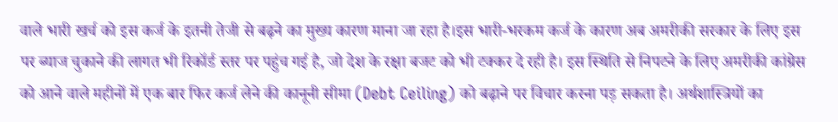वाले भारी खर्च को इस कर्ज के इतनी तेजी से बढ़ने का मुख्य कारण माना जा रहा है।इस भारी-भरकम कर्ज के कारण अब अमरीकी सरकार के लिए इस पर ब्याज चुकाने की लागत भी रिकॉर्ड स्तर पर पहुंच गई है, जो देश के रक्षा बजट को भी टक्कर दे रही है। इस स्थिति से निपटने के लिए अमरीकी कांग्रेस को आने वाले महीनों में एक बार फिर कर्ज लेने की कानूनी सीमा (Debt Ceiling) को बढ़ाने पर विचार करना पड़ सकता है। अर्थशास्त्रियों का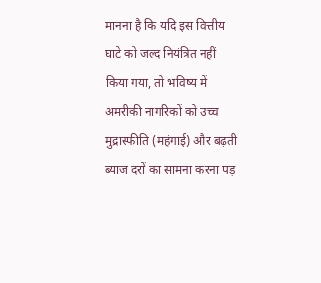मानना है कि यदि इस वित्तीय घाटे को जल्द नियंत्रित नहीं किया गया, तो भविष्य में अमरीकी नागरिकों को उच्च मुद्रास्फीति (महंगाई) और बढ़ती ब्याज दरों का सामना करना पड़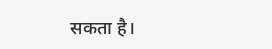सकता है।